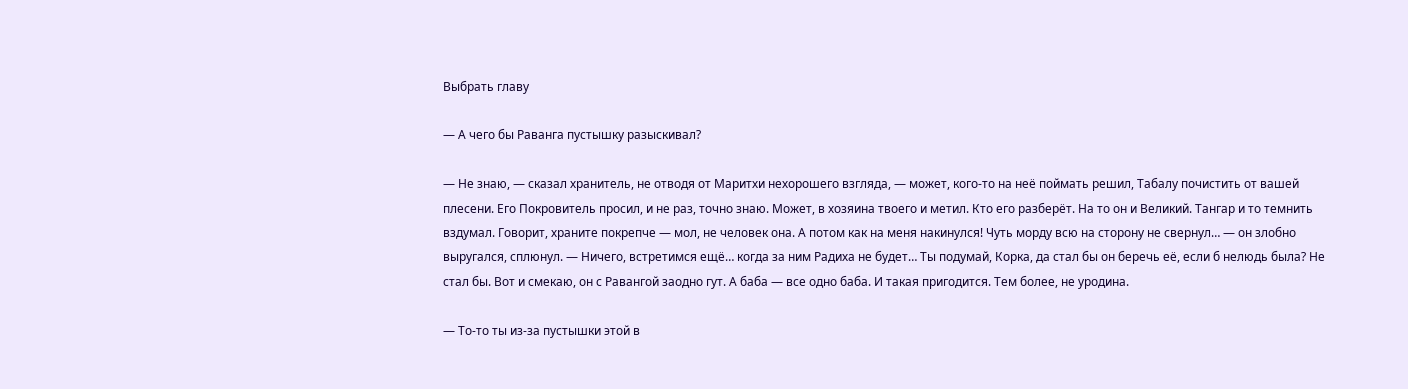Выбрать главу

— А чего бы Раванга пустышку разыскивал?

— Не знаю, — сказал хранитель, не отводя от Маритхи нехорошего взгляда, — может, кого-то на неё поймать решил, Табалу почистить от вашей плесени. Его Покровитель просил, и не раз, точно знаю. Может, в хозяина твоего и метил. Кто его разберёт. На то он и Великий. Тангар и то темнить вздумал. Говорит, храните покрепче — мол, не человек она. А потом как на меня накинулся! Чуть морду всю на сторону не свернул… — он злобно выругался, сплюнул. — Ничего, встретимся ещё… когда за ним Радиха не будет… Ты подумай, Корка, да стал бы он беречь её, если б нелюдь была? Не стал бы. Вот и смекаю, он с Равангой заодно гут. А баба — все одно баба. И такая пригодится. Тем более, не уродина.

— То-то ты из-за пустышки этой в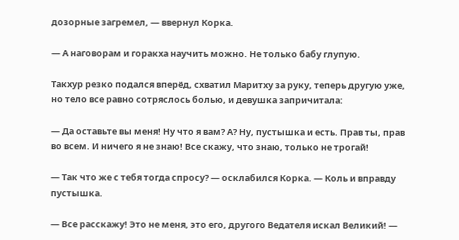дозорные загремел, — ввернул Корка.

— А наговорам и горакха научить можно. Не только бабу глупую.

Такхур резко подался вперёд, схватил Маритху за руку, теперь другую уже, но тело все равно сотряслось болью, и девушка запричитала:

— Да оставьте вы меня! Ну что я вам? А? Ну, пустышка и есть. Прав ты, прав во всем. И ничего я не знаю! Все скажу, что знаю, только не трогай!

— Так что же с тебя тогда спросу? — осклабился Корка. — Коль и вправду пустышка.

— Все расскажу! Это не меня, это его, другого Ведателя искал Великий! —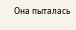Она пыталась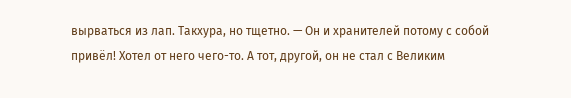вырваться из лап. Такхура, но тщетно. — Он и хранителей потому с собой привёл! Хотел от него чего-то. А тот, другой, он не стал с Великим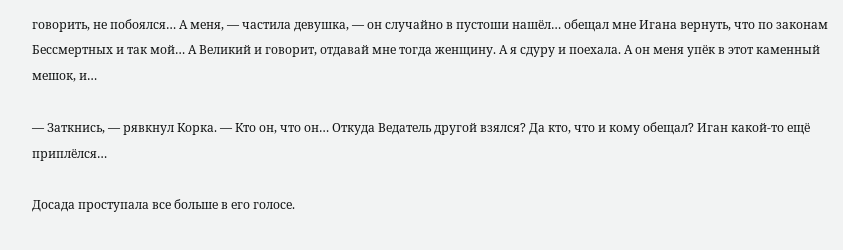говорить, не побоялся… А меня, — частила девушка, — он случайно в пустоши нашёл… обещал мне Игана вернуть, что по законам Бессмертных и так мой… А Великий и говорит, отдавай мне тогда женщину. А я сдуру и поехала. А он меня упёк в этот каменный мешок, и…

— Заткнись, — рявкнул Корка. — Кто он, что он… Откуда Ведатель другой взялся? Да кто, что и кому обещал? Иган какой-то ещё приплёлся…

Досада проступала все больше в его голосе.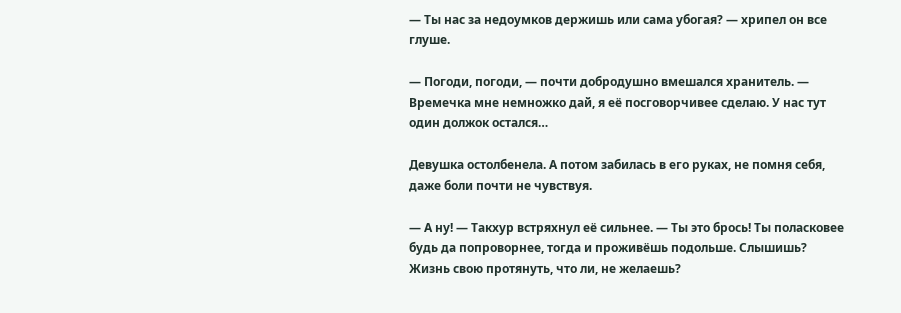— Ты нас за недоумков держишь или сама убогая? — хрипел он все глуше.

— Погоди, погоди, — почти добродушно вмешался хранитель. — Времечка мне немножко дай, я её посговорчивее сделаю. У нас тут один должок остался…

Девушка остолбенела. А потом забилась в его руках, не помня себя, даже боли почти не чувствуя.

— А ну! — Такхур встряхнул её сильнее. — Ты это брось! Ты поласковее будь да попроворнее, тогда и проживёшь подольше. Слышишь? Жизнь свою протянуть, что ли, не желаешь?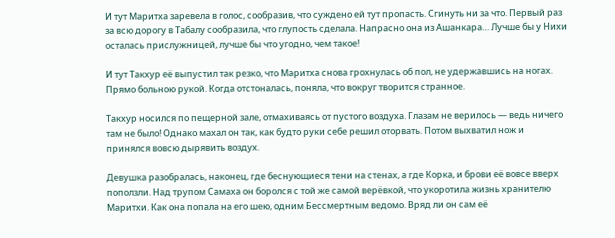И тут Маритха заревела в голос, сообразив, что суждено ей тут пропасть. Сгинуть ни за что. Первый раз за всю дорогу в Табалу сообразила, что глупость сделала. Напрасно она из Ашанкара… Лучше бы у Нихи осталась прислужницей, лучше бы что угодно, чем такое!

И тут Такхур её выпустил так резко, что Маритха снова грохнулась об пол, не удержавшись на ногах. Прямо больною рукой. Когда отстоналась, поняла, что вокруг творится странное.

Такхур носился по пещерной зале, отмахиваясь от пустого воздуха. Глазам не верилось — ведь ничего там не было! Однако махал он так, как будто руки себе решил оторвать. Потом выхватил нож и принялся вовсю дырявить воздух.

Девушка разобралась, наконец, где беснующиеся тени на стенах, а где Корка, и брови её вовсе вверх поползли. Над трупом Самаха он боролся с той же самой верёвкой, что укоротила жизнь хранителю Маритхи. Как она попала на его шею, одним Бессмертным ведомо. Вряд ли он сам её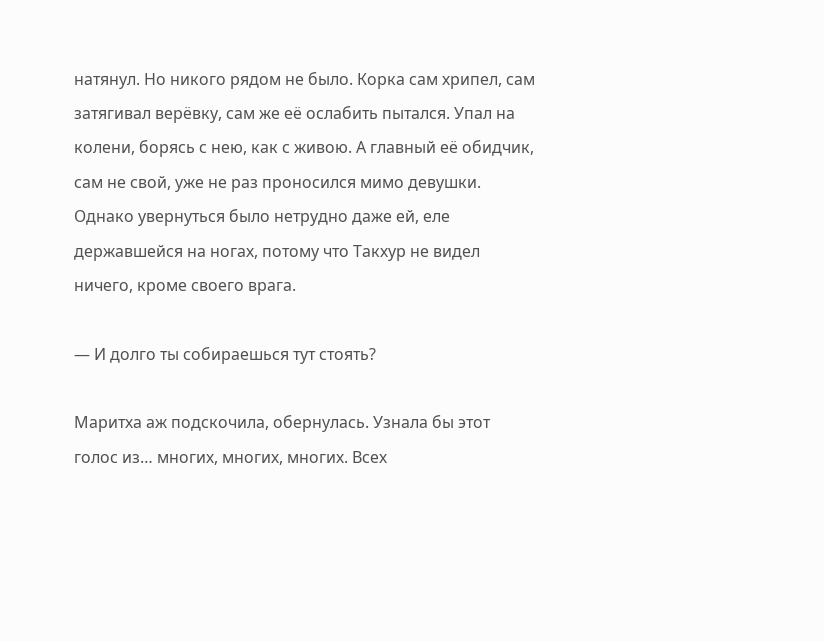натянул. Но никого рядом не было. Корка сам хрипел, сам затягивал верёвку, сам же её ослабить пытался. Упал на колени, борясь с нею, как с живою. А главный её обидчик, сам не свой, уже не раз проносился мимо девушки. Однако увернуться было нетрудно даже ей, еле державшейся на ногах, потому что Такхур не видел ничего, кроме своего врага.

— И долго ты собираешься тут стоять?

Маритха аж подскочила, обернулась. Узнала бы этот голос из… многих, многих, многих. Всех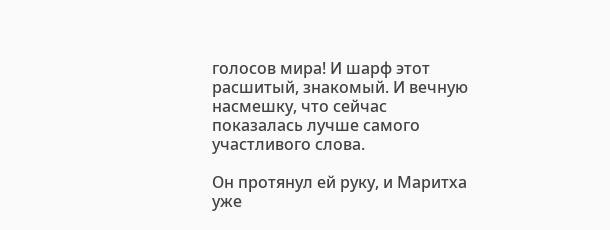голосов мира! И шарф этот расшитый, знакомый. И вечную насмешку, что сейчас показалась лучше самого участливого слова.

Он протянул ей руку, и Маритха уже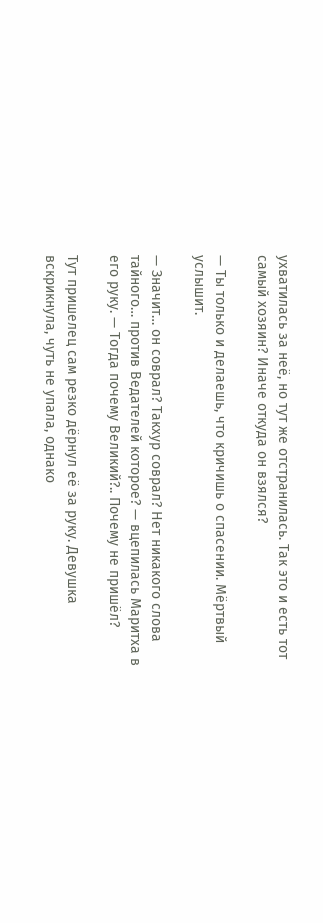ухватилась за неё, но тут же отстранилась. Так это и есть тот самый хозяин? Иначе откуда он взялся?

— Ты только и делаешь, что кричишь о спасении. Мёртвый услышит.

— Значит… он соврал? Такхур соврал? Нет никакого слова тайного… против Ведателей которое? — вцепилась Маритха в его руку. — Тогда почему Великий?.. Почему не пришёл?

Тут пришелец сам резко дёрнул её за руку. Девушка вскрикнула, чуть не упала, однако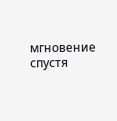мгновение спустя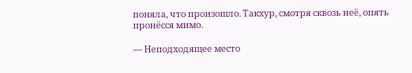поняла, что произошло. Такхур, смотря сквозь неё, опять пронёсся мимо.

— Неподходящее место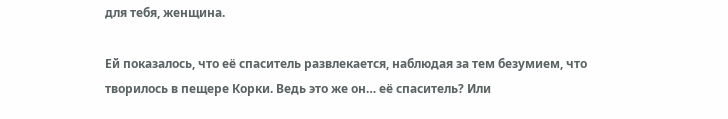для тебя, женщина.

Ей показалось, что её спаситель развлекается, наблюдая за тем безумием, что творилось в пещере Корки. Ведь это же он… её спаситель? Или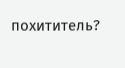похититель?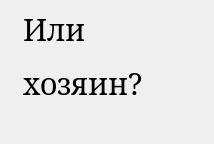Или хозяин?